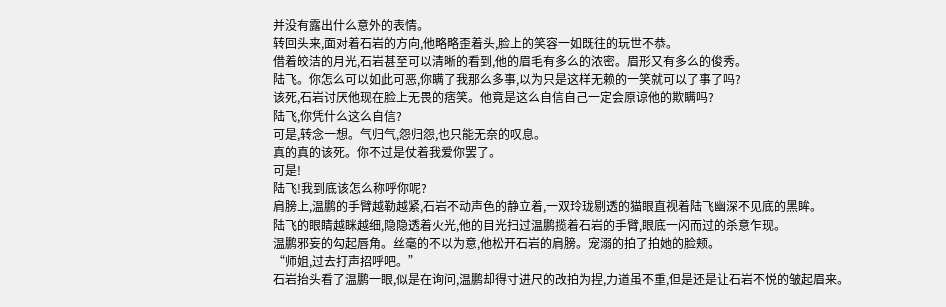并没有露出什么意外的表情。
转回头来,面对着石岩的方向,他略略歪着头,脸上的笑容一如既往的玩世不恭。
借着皎洁的月光,石岩甚至可以清晰的看到,他的眉毛有多么的浓密。眉形又有多么的俊秀。
陆飞。你怎么可以如此可恶,你瞒了我那么多事,以为只是这样无赖的一笑就可以了事了吗?
该死,石岩讨厌他现在脸上无畏的痞笑。他竟是这么自信自己一定会原谅他的欺瞒吗?
陆飞,你凭什么这么自信?
可是,转念一想。气归气,怨归怨,也只能无奈的叹息。
真的真的该死。你不过是仗着我爱你罢了。
可是!
陆飞!我到底该怎么称呼你呢?
肩膀上,温鹏的手臂越勒越紧,石岩不动声色的静立着,一双玲珑剔透的猫眼直视着陆飞幽深不见底的黑眸。
陆飞的眼睛越眯越细,隐隐透着火光,他的目光扫过温鹏揽着石岩的手臂,眼底一闪而过的杀意乍现。
温鹏邪妄的勾起唇角。丝毫的不以为意,他松开石岩的肩膀。宠溺的拍了拍她的脸颊。
“师姐,过去打声招呼吧。”
石岩抬头看了温鹏一眼,似是在询问,温鹏却得寸进尺的改拍为捏,力道虽不重,但是还是让石岩不悦的皱起眉来。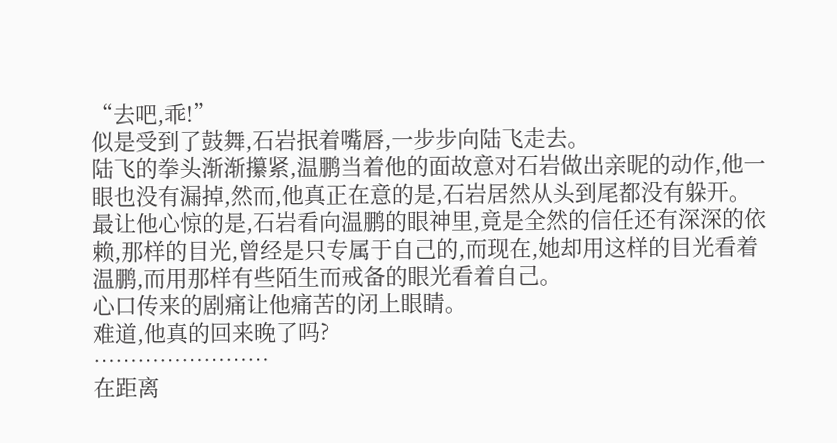“去吧,乖!”
似是受到了鼓舞,石岩抿着嘴唇,一步步向陆飞走去。
陆飞的拳头渐渐攥紧,温鹏当着他的面故意对石岩做出亲昵的动作,他一眼也没有漏掉,然而,他真正在意的是,石岩居然从头到尾都没有躲开。
最让他心惊的是,石岩看向温鹏的眼神里,竟是全然的信任还有深深的依赖,那样的目光,曾经是只专属于自己的,而现在,她却用这样的目光看着温鹏,而用那样有些陌生而戒备的眼光看着自己。
心口传来的剧痛让他痛苦的闭上眼睛。
难道,他真的回来晚了吗?
……………………
在距离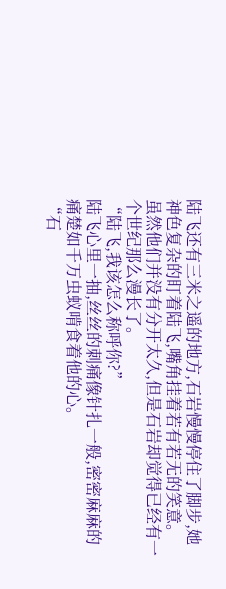陆飞还有三米之遥的地方,石岩慢慢停住了脚步,她神色复杂的盯着陆飞,嘴角挂着若有若无的笑意。
虽然他们并没有分开太久,但是石岩却觉得已经有一个世纪那么漫长了。
“陆飞,我该怎么称呼你?”
陆飞心里一抽,丝丝的刺痛像针扎一般,密密麻麻的痛楚如千万虫蚁啃食着他的心。
“石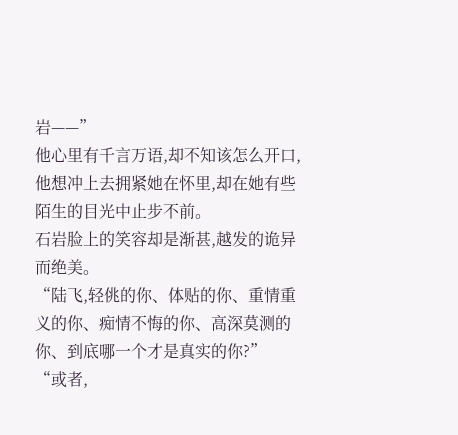岩——”
他心里有千言万语,却不知该怎么开口,他想冲上去拥紧她在怀里,却在她有些陌生的目光中止步不前。
石岩脸上的笑容却是渐甚,越发的诡异而绝美。
“陆飞,轻佻的你、体贴的你、重情重义的你、痴情不悔的你、高深莫测的你、到底哪一个才是真实的你?”
“或者,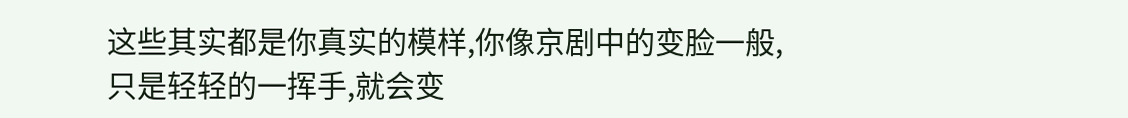这些其实都是你真实的模样,你像京剧中的变脸一般,只是轻轻的一挥手,就会变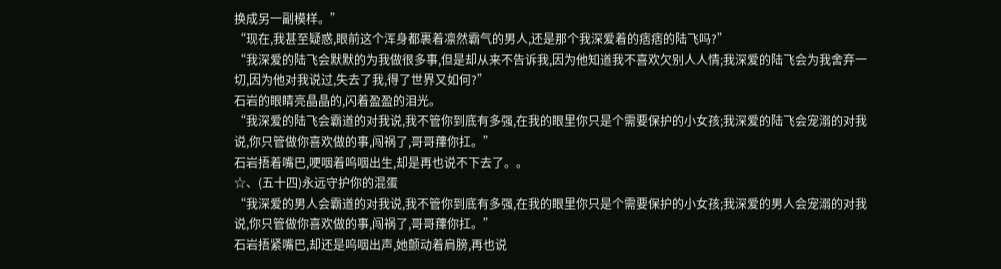换成另一副模样。”
“现在,我甚至疑惑,眼前这个浑身都裹着凛然霸气的男人,还是那个我深爱着的痞痞的陆飞吗?”
“我深爱的陆飞会默默的为我做很多事,但是却从来不告诉我,因为他知道我不喜欢欠别人人情;我深爱的陆飞会为我舍弃一切,因为他对我说过,失去了我,得了世界又如何?”
石岩的眼睛亮晶晶的,闪着盈盈的泪光。
“我深爱的陆飞会霸道的对我说,我不管你到底有多强,在我的眼里你只是个需要保护的小女孩;我深爱的陆飞会宠溺的对我说,你只管做你喜欢做的事,闯祸了,哥哥蘀你扛。”
石岩捂着嘴巴,哽咽着呜咽出生,却是再也说不下去了。。
☆、(五十四)永远守护你的混蛋
“我深爱的男人会霸道的对我说,我不管你到底有多强,在我的眼里你只是个需要保护的小女孩;我深爱的男人会宠溺的对我说,你只管做你喜欢做的事,闯祸了,哥哥蘀你扛。”
石岩捂紧嘴巴,却还是呜咽出声,她颤动着肩膀,再也说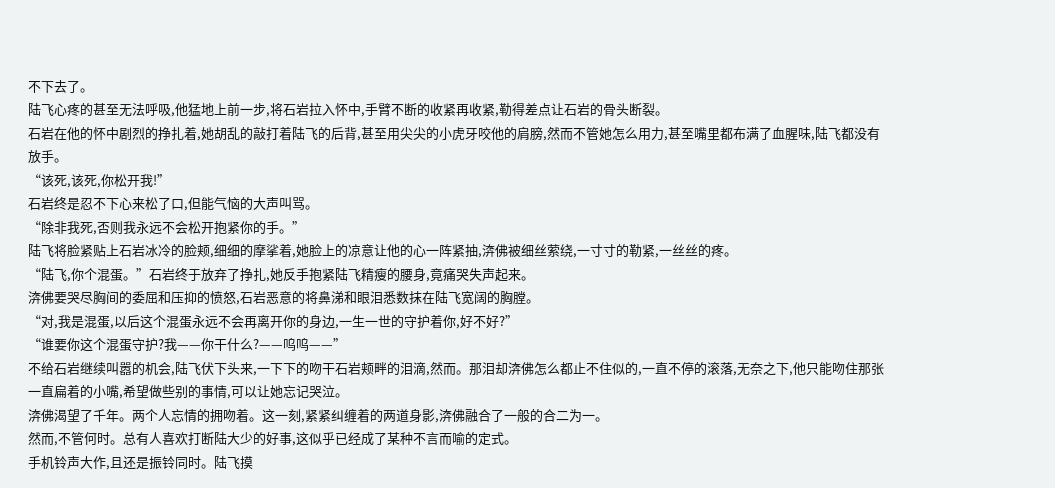不下去了。
陆飞心疼的甚至无法呼吸,他猛地上前一步,将石岩拉入怀中,手臂不断的收紧再收紧,勒得差点让石岩的骨头断裂。
石岩在他的怀中剧烈的挣扎着,她胡乱的敲打着陆飞的后背,甚至用尖尖的小虎牙咬他的肩膀,然而不管她怎么用力,甚至嘴里都布满了血腥味,陆飞都没有放手。
“该死,该死,你松开我!”
石岩终是忍不下心来松了口,但能气恼的大声叫骂。
“除非我死,否则我永远不会松开抱紧你的手。”
陆飞将脸紧贴上石岩冰冷的脸颊,细细的摩挲着,她脸上的凉意让他的心一阵紧抽,渀佛被细丝萦绕,一寸寸的勒紧,一丝丝的疼。
“陆飞,你个混蛋。”石岩终于放弃了挣扎,她反手抱紧陆飞精瘦的腰身,竟痛哭失声起来。
渀佛要哭尽胸间的委屈和压抑的愤怒,石岩恶意的将鼻涕和眼泪悉数抹在陆飞宽阔的胸膛。
“对,我是混蛋,以后这个混蛋永远不会再离开你的身边,一生一世的守护着你,好不好?”
“谁要你这个混蛋守护?我——你干什么?——呜呜——”
不给石岩继续叫嚣的机会,陆飞伏下头来,一下下的吻干石岩颊畔的泪滴,然而。那泪却渀佛怎么都止不住似的,一直不停的滚落,无奈之下,他只能吻住那张一直扁着的小嘴,希望做些别的事情,可以让她忘记哭泣。
渀佛渴望了千年。两个人忘情的拥吻着。这一刻,紧紧纠缠着的两道身影,渀佛融合了一般的合二为一。
然而,不管何时。总有人喜欢打断陆大少的好事,这似乎已经成了某种不言而喻的定式。
手机铃声大作,且还是振铃同时。陆飞摸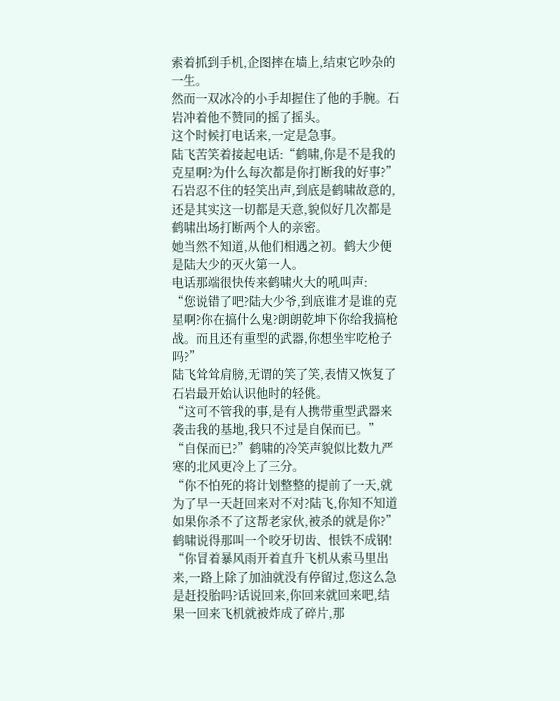索着抓到手机,企图摔在墙上,结束它吵杂的一生。
然而一双冰冷的小手却握住了他的手腕。石岩冲着他不赞同的摇了摇头。
这个时候打电话来,一定是急事。
陆飞苦笑着接起电话:“鹤啸,你是不是我的克星啊?为什么每次都是你打断我的好事?”
石岩忍不住的轻笑出声,到底是鹤啸故意的,还是其实这一切都是天意,貌似好几次都是鹤啸出场打断两个人的亲密。
她当然不知道,从他们相遇之初。鹤大少便是陆大少的灭火第一人。
电话那端很快传来鹤啸火大的吼叫声:
“您说错了吧?陆大少爷,到底谁才是谁的克星啊?你在搞什么鬼?朗朗乾坤下你给我搞枪战。而且还有重型的武器,你想坐牢吃枪子吗?”
陆飞耸耸肩膀,无谓的笑了笑,表情又恢复了石岩最开始认识他时的轻佻。
“这可不管我的事,是有人携带重型武器来袭击我的基地,我只不过是自保而已。”
“自保而已?”鹤啸的冷笑声貌似比数九严寒的北风更冷上了三分。
“你不怕死的将计划整整的提前了一天,就为了早一天赶回来对不对?陆飞,你知不知道如果你杀不了这帮老家伙,被杀的就是你?”
鹤啸说得那叫一个咬牙切齿、恨铁不成钢!
“你冒着暴风雨开着直升飞机从索马里出来,一路上除了加油就没有停留过,您这么急是赶投胎吗?话说回来,你回来就回来吧,结果一回来飞机就被炸成了碎片,那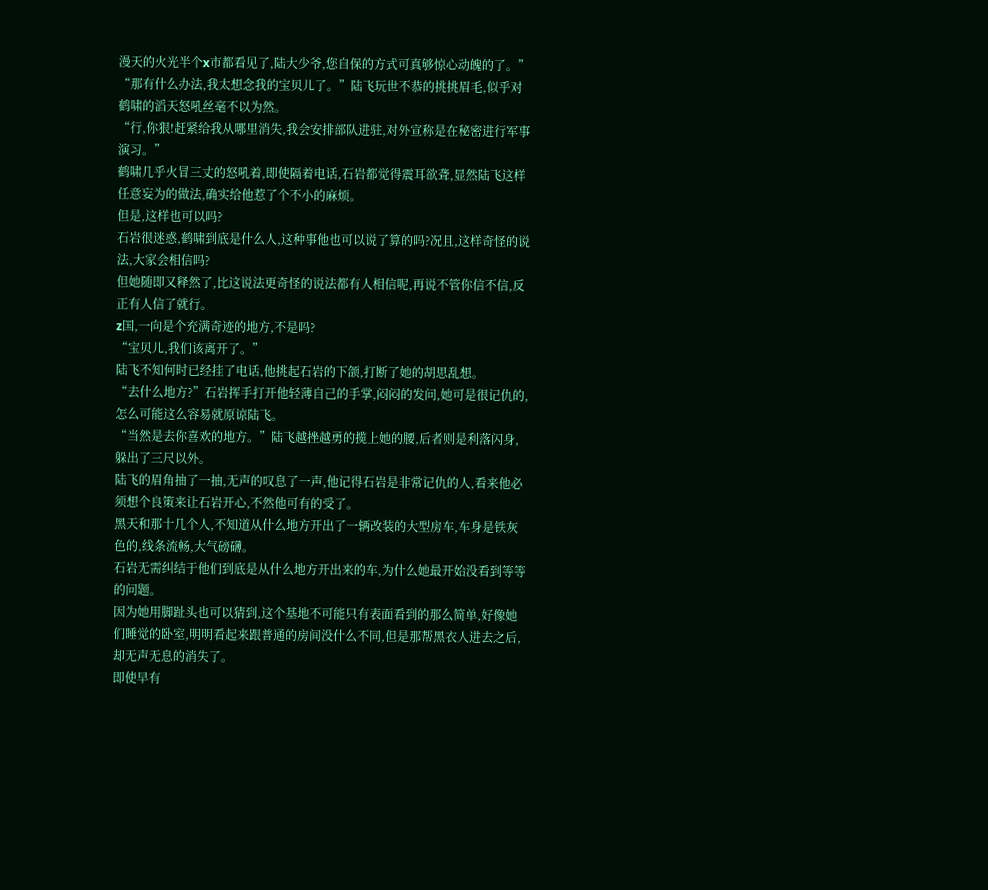漫天的火光半个x市都看见了,陆大少爷,您自保的方式可真够惊心动魄的了。”
“那有什么办法,我太想念我的宝贝儿了。”陆飞玩世不恭的挑挑眉毛,似乎对鹤啸的滔天怒吼丝毫不以为然。
“行,你狠!赶紧给我从哪里消失,我会安排部队进驻,对外宣称是在秘密进行军事演习。”
鹤啸几乎火冒三丈的怒吼着,即使隔着电话,石岩都觉得震耳欲聋,显然陆飞这样任意妄为的做法,确实给他惹了个不小的麻烦。
但是,这样也可以吗?
石岩很迷惑,鹤啸到底是什么人,这种事他也可以说了算的吗?况且,这样奇怪的说法,大家会相信吗?
但她随即又释然了,比这说法更奇怪的说法都有人相信呢,再说不管你信不信,反正有人信了就行。
z国,一向是个充满奇迹的地方,不是吗?
“宝贝儿,我们该离开了。”
陆飞不知何时已经挂了电话,他挑起石岩的下颌,打断了她的胡思乱想。
“去什么地方?”石岩挥手打开他轻薄自己的手掌,闷闷的发问,她可是很记仇的,怎么可能这么容易就原谅陆飞。
“当然是去你喜欢的地方。”陆飞越挫越勇的揽上她的腰,后者则是利落闪身,躲出了三尺以外。
陆飞的眉角抽了一抽,无声的叹息了一声,他记得石岩是非常记仇的人,看来他必须想个良策来让石岩开心,不然他可有的受了。
黑天和那十几个人,不知道从什么地方开出了一辆改装的大型房车,车身是铁灰色的,线条流畅,大气磅礴。
石岩无需纠结于他们到底是从什么地方开出来的车,为什么她最开始没看到等等的问题。
因为她用脚趾头也可以猜到,这个基地不可能只有表面看到的那么简单,好像她们睡觉的卧室,明明看起来跟普通的房间没什么不同,但是那帮黑衣人进去之后,却无声无息的消失了。
即使早有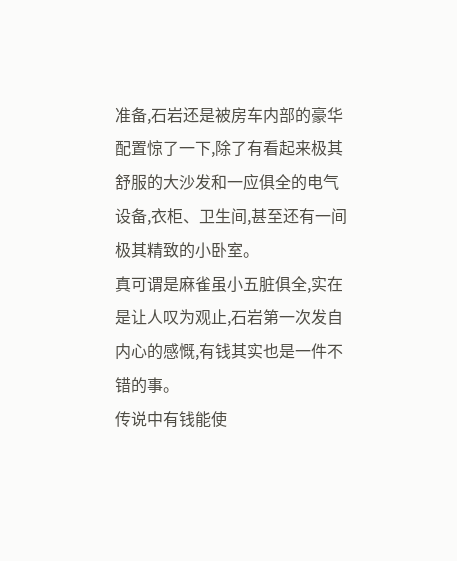准备,石岩还是被房车内部的豪华配置惊了一下,除了有看起来极其舒服的大沙发和一应俱全的电气设备,衣柜、卫生间,甚至还有一间极其精致的小卧室。
真可谓是麻雀虽小五脏俱全,实在是让人叹为观止,石岩第一次发自内心的感慨,有钱其实也是一件不错的事。
传说中有钱能使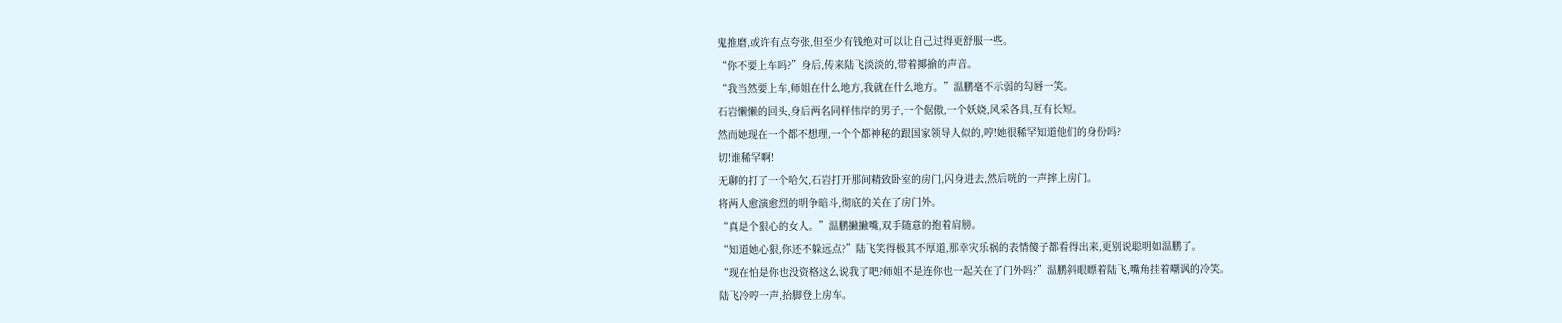鬼推磨,或许有点夸张,但至少有钱绝对可以让自己过得更舒服一些。
“你不要上车吗?”身后,传来陆飞淡淡的,带着揶揄的声音。
“我当然要上车,师姐在什么地方,我就在什么地方。”温鹏毫不示弱的勾唇一笑。
石岩懒懒的回头,身后两名同样伟岸的男子,一个倨傲,一个妖娆,风采各具,互有长短。
然而她现在一个都不想理,一个个都神秘的跟国家领导人似的,哼!她很稀罕知道他们的身份吗?
切!谁稀罕啊!
无聊的打了一个哈欠,石岩打开那间精致卧室的房门,闪身进去,然后咣的一声摔上房门。
将两人愈演愈烈的明争暗斗,彻底的关在了房门外。
“真是个狠心的女人。”温鹏撇撇嘴,双手随意的抱着肩膀。
“知道她心狠,你还不躲远点?”陆飞笑得极其不厚道,那幸灾乐祸的表情傻子都看得出来,更别说聪明如温鹏了。
“现在怕是你也没资格这么说我了吧?师姐不是连你也一起关在了门外吗?”温鹏斜眼瞟着陆飞,嘴角挂着嘲讽的冷笑。
陆飞冷哼一声,抬脚登上房车。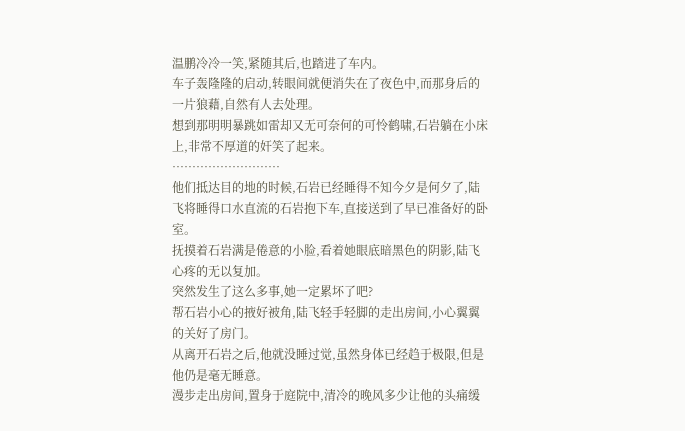温鹏冷冷一笑,紧随其后,也踏进了车内。
车子轰隆隆的启动,转眼间就便消失在了夜色中,而那身后的一片狼藉,自然有人去处理。
想到那明明暴跳如雷却又无可奈何的可怜鹤啸,石岩躺在小床上,非常不厚道的奸笑了起来。
………………………
他们抵达目的地的时候,石岩已经睡得不知今夕是何夕了,陆飞将睡得口水直流的石岩抱下车,直接送到了早已准备好的卧室。
抚摸着石岩满是倦意的小脸,看着她眼底暗黑色的阴影,陆飞心疼的无以复加。
突然发生了这么多事,她一定累坏了吧?
帮石岩小心的掖好被角,陆飞轻手轻脚的走出房间,小心翼翼的关好了房门。
从离开石岩之后,他就没睡过觉,虽然身体已经趋于极限,但是他仍是毫无睡意。
漫步走出房间,置身于庭院中,清冷的晚风多少让他的头痛缓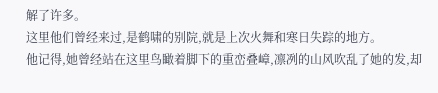解了许多。
这里他们曾经来过,是鹤啸的别院,就是上次火舞和寒日失踪的地方。
他记得,她曾经站在这里鸟瞰着脚下的重峦叠嶂,凛冽的山风吹乱了她的发,却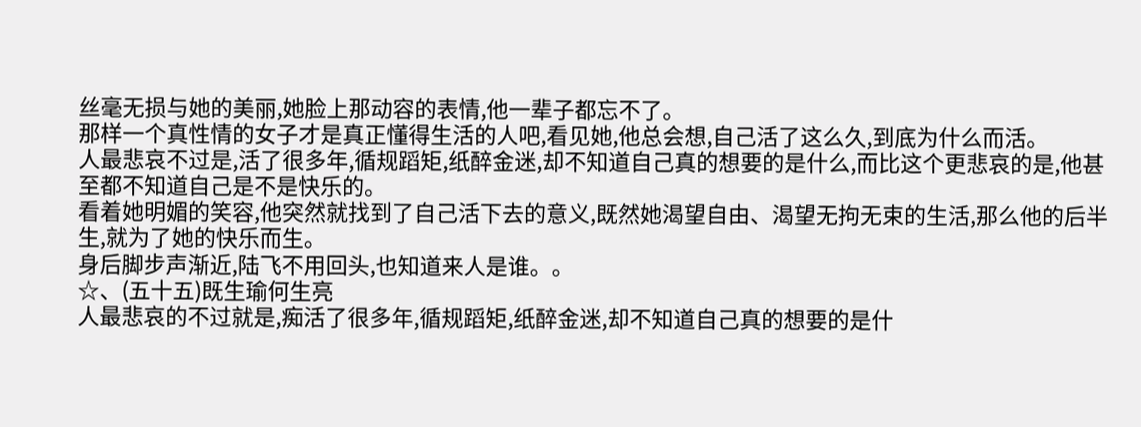丝毫无损与她的美丽,她脸上那动容的表情,他一辈子都忘不了。
那样一个真性情的女子才是真正懂得生活的人吧,看见她,他总会想,自己活了这么久,到底为什么而活。
人最悲哀不过是,活了很多年,循规蹈矩,纸醉金迷,却不知道自己真的想要的是什么,而比这个更悲哀的是,他甚至都不知道自己是不是快乐的。
看着她明媚的笑容,他突然就找到了自己活下去的意义,既然她渴望自由、渴望无拘无束的生活,那么他的后半生,就为了她的快乐而生。
身后脚步声渐近,陆飞不用回头,也知道来人是谁。。
☆、(五十五)既生瑜何生亮
人最悲哀的不过就是,痴活了很多年,循规蹈矩,纸醉金迷,却不知道自己真的想要的是什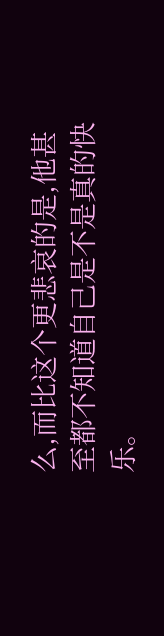么,而比这个更悲哀的是,他甚至都不知道自己是不是真的快乐。